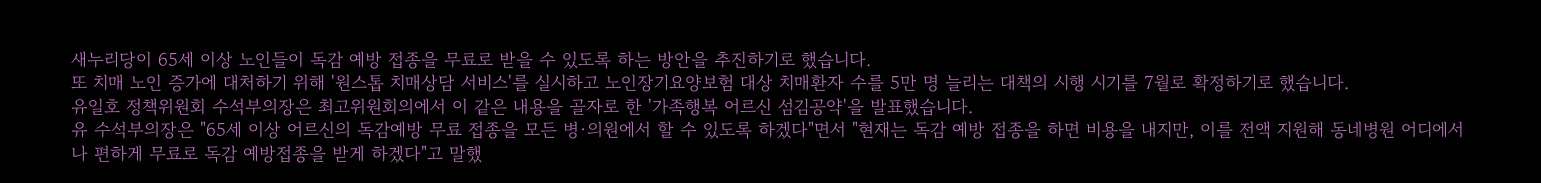새누리당이 65세 이상 노인들이 독감 예방 접종을 무료로 받을 수 있도록 하는 방안을 추진하기로 했습니다.
또 치매 노인 증가에 대처하기 위해 '원스톱 치매상담 서비스'를 실시하고 노인장기요양보험 대상 치매환자 수를 5만 명 늘리는 대책의 시행 시기를 7월로 확정하기로 했습니다.
유일호 정책위원회 수석부의장은 최고위원회의에서 이 같은 내용을 골자로 한 '가족행복 어르신 섬김공약'을 발표했습니다.
유 수석부의장은 "65세 이상 어르신의 독감예방 무료 접종을 모든 병·의원에서 할 수 있도록 하겠다"면서 "현재는 독감 예방 접종을 하면 비용을 내지만, 이를 전액 지원해 동네병원 어디에서나 편하게 무료로 독감 예방접종을 받게 하겠다"고 말했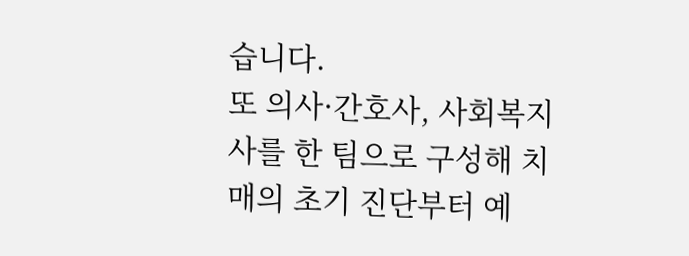습니다.
또 의사·간호사, 사회복지사를 한 팀으로 구성해 치매의 초기 진단부터 예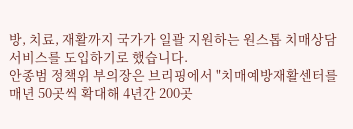방, 치료, 재활까지 국가가 일괄 지원하는 원스톱 치매상담 서비스를 도입하기로 했습니다.
안종범 정책위 부의장은 브리핑에서 "치매예방재활센터를 매년 50곳씩 확대해 4년간 200곳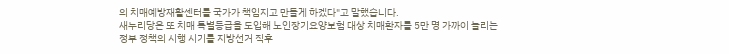의 치매예방재활센터를 국가가 책임지고 만들게 하겠다"고 말했습니다.
새누리당은 또 치매 특별등급을 도입해 노인장기요양보험 대상 치매환자를 5만 명 가까이 늘리는 정부 정책의 시행 시기를 지방선거 직후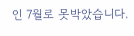인 7월로 못박았습니다.